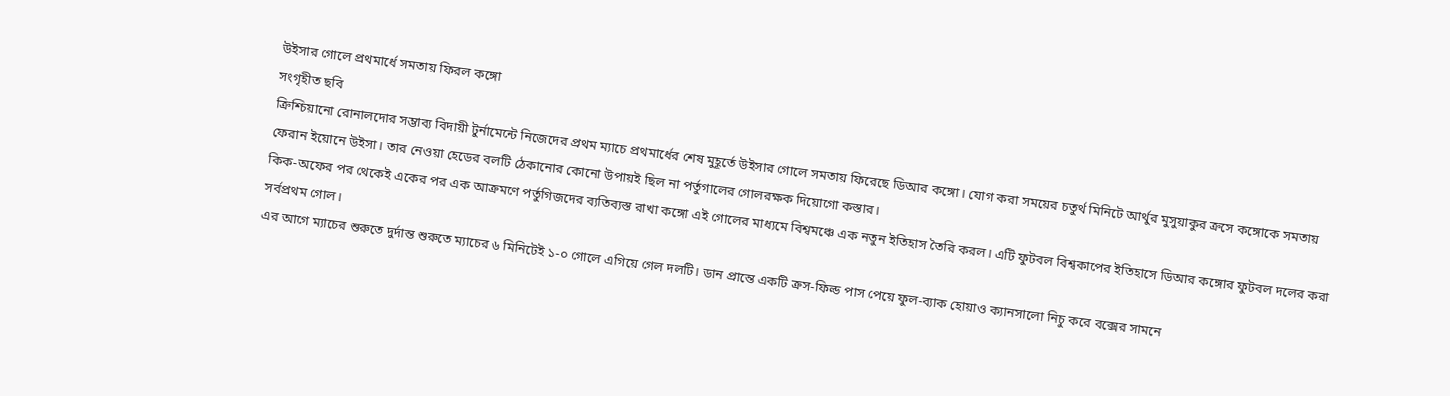উইসার গোলে প্রথমার্ধে সমতায় ফিরল কঙ্গো
সংগৃহীত ছবি
ক্রিশ্চিয়ানো রোনালদোর সম্ভাব্য বিদায়ী টুর্নামেন্টে নিজেদের প্রথম ম্যাচে প্রথমার্ধের শেষ মুহূর্তে উইসার গোলে সমতায় ফিরেছে ডিআর কঙ্গো। যোগ করা সময়ের চতুর্থ মিনিটে আর্থুর মুসুয়াকুর ক্রসে কঙ্গোকে সমতায় ফেরান ইয়োনে উইসা। তার নেওয়া হেডের বলটি ঠেকানোর কোনো উপায়ই ছিল না পর্তুগালের গোলরক্ষক দিয়োগো কস্তার।
কিক-অফের পর থেকেই একের পর এক আক্রমণে পর্তুগিজদের ব্যতিব্যস্ত রাখা কঙ্গো এই গোলের মাধ্যমে বিশ্বমঞ্চে এক নতুন ইতিহাস তৈরি করল। এটি ফুটবল বিশ্বকাপের ইতিহাসে ডিআর কঙ্গোর ফুটবল দলের করা সর্বপ্রথম গোল।
এর আগে ম্যাচের শুরুতে দুর্দান্ত শুরুতে ম্যাচের ৬ মিনিটেই ১-০ গোলে এগিয়ে গেল দলটি। ডান প্রান্তে একটি ক্রস-ফিল্ড পাস পেয়ে ফুল-ব্যাক হোয়াও ক্যানসালো নিচু করে বক্সের সামনে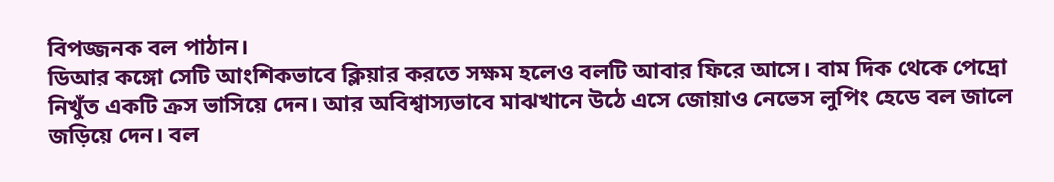বিপজ্জনক বল পাঠান।
ডিআর কঙ্গো সেটি আংশিকভাবে ক্লিয়ার করতে সক্ষম হলেও বলটি আবার ফিরে আসে। বাম দিক থেকে পেদ্রো নিখুঁত একটি ক্রস ভাসিয়ে দেন। আর অবিশ্বাস্যভাবে মাঝখানে উঠে এসে জোয়াও নেভেস লুপিং হেডে বল জালে জড়িয়ে দেন। বল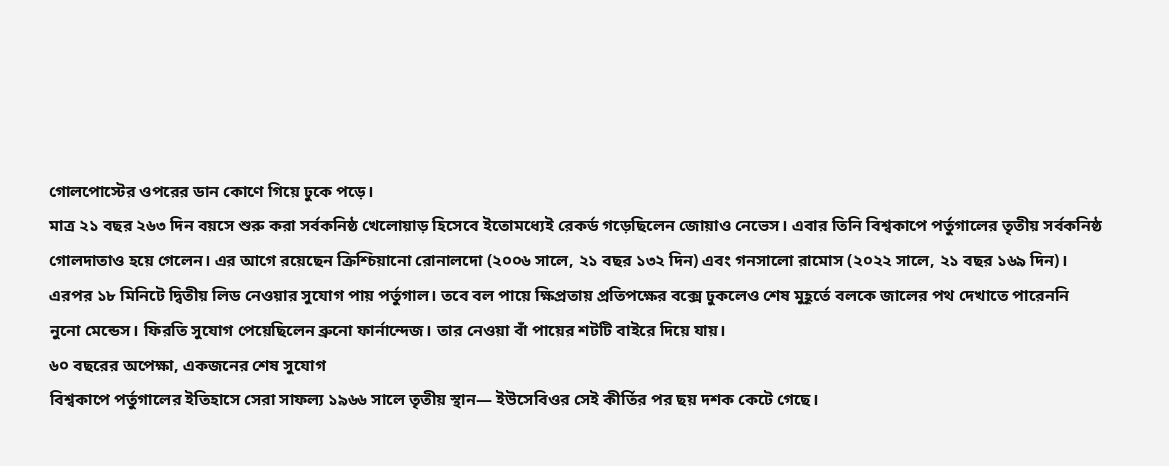গোলপোস্টের ওপরের ডান কোণে গিয়ে ঢুকে পড়ে।
মাত্র ২১ বছর ২৬৩ দিন বয়সে শুরু করা সর্বকনিষ্ঠ খেলোয়াড় হিসেবে ইতোমধ্যেই রেকর্ড গড়েছিলেন জোয়াও নেভেস। এবার তিনি বিশ্বকাপে পর্তুগালের তৃতীয় সর্বকনিষ্ঠ গোলদাতাও হয়ে গেলেন। এর আগে রয়েছেন ক্রিশ্চিয়ানো রোনালদো (২০০৬ সালে, ২১ বছর ১৩২ দিন) এবং গনসালো রামোস (২০২২ সালে, ২১ বছর ১৬৯ দিন)।
এরপর ১৮ মিনিটে দ্বিতীয় লিড নেওয়ার সুযোগ পায় পর্তুগাল। তবে বল পায়ে ক্ষিপ্রতায় প্রতিপক্ষের বক্সে ঢুকলেও শেষ মুহূর্তে বলকে জালের পথ দেখাতে পারেননি নুনো মেন্ডেস। ফিরতি সুযোগ পেয়েছিলেন ব্রুনো ফার্নান্দেজ। তার নেওয়া বাঁ পায়ের শটটি বাইরে দিয়ে যায়।
৬০ বছরের অপেক্ষা, একজনের শেষ সুযোগ
বিশ্বকাপে পর্তুগালের ইতিহাসে সেরা সাফল্য ১৯৬৬ সালে তৃতীয় স্থান— ইউসেবিওর সেই কীর্তির পর ছয় দশক কেটে গেছে।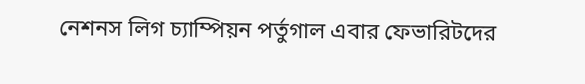নেশনস লিগ চ্যাম্পিয়ন পর্তুগাল এবার ফেভারিটদের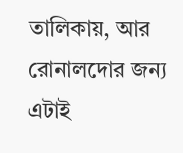তালিকায়, আর রোনালদোর জন্য এটাই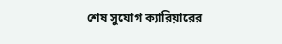শেষ সুযোগ ক্যারিয়ারের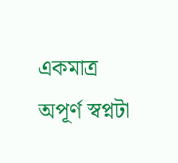একমাত্র অপূর্ণ স্বপ্নটা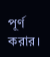পূর্ণ করার।